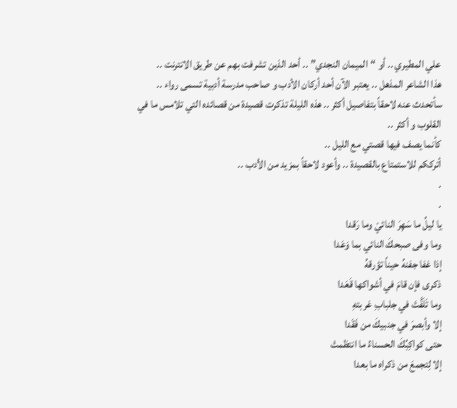علي المطيري .. أو “الميمان النجدي” .. أحد الذين تشرفت بهم عن طريق الانترنت ..
هذا الشاعر المذهل .. يعتبر الآن أحد أركان الأدب و صاحب مدرسة أدبية تسمى رواء ..
سأتحدث عنه لاحقاً بتفاصيل أكثر .. هذه الليلة تذكرت قصيدة من قصائده التي تلامس ما في القلوب و أكثر ..
كأنما يصف فيها قصتي مع الليل ..
أترككم للاستمتاع بالقصيدة .. وأعود لاحقاً بمزيد من الأدب ..
.
.
يا ليلُ ما سَهِرَ النائيْ وما رَقدا
وما وفى صبحكَ النائي بما وَعَدا
إذا غفا جفنهُ حيناً تؤرقهُ
ذكرى فإن قامَ في أشواكها قَعَدا
وما تَلَفَّتَ في جلبابِ غربتهِ
إلا وأبصرَ في جنبيكَ من فَقَدا
حتى كواكِبُكَ الحسناءُ ما انتظمتْ
إلا لِتجمعَ من ذكراه ما بعدا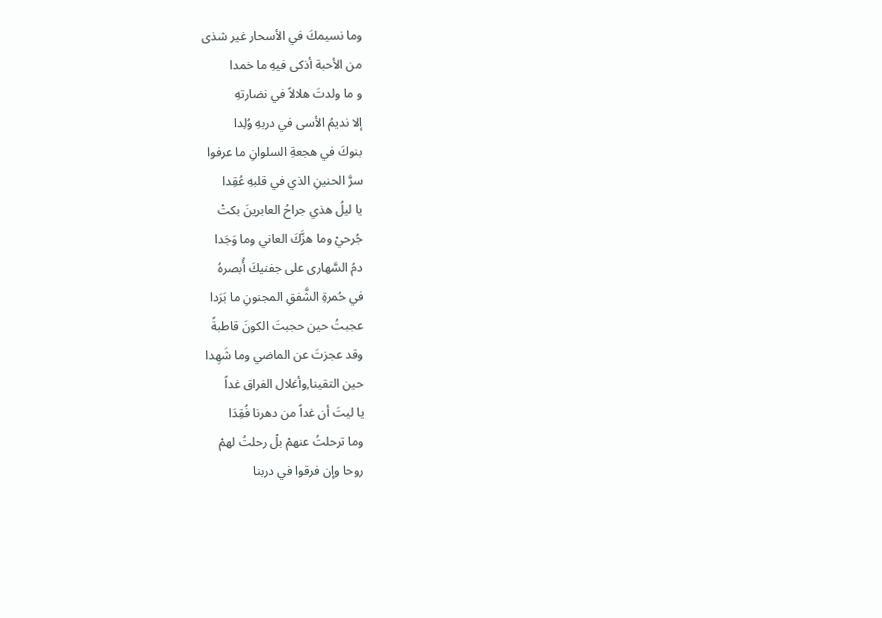وما نسيمكَ في الأسحار غير شذى
من الأحبة أذكى فيهِ ما خمدا
و ما ولدتَ هلالاً في نضارتهِ
إلا نديمُ الأسى في دربهِ وُلِدا
بنوكَ في هجعةِ السلوانِ ما عرفوا
سرَّ الحنينِ الذي في قلبهِ عُقِدا
يا ليلُ هذي جراحُ العابرينَ بكتْ
جُرحيْ وما هزَّكَ العاني وما وَجَدا
دمُ السَّهارى على جفنيكَ أُبصرهُ
في حُمرةِ الشَّفقِ المجنونِ ما بَرَدا
عجبتُ حين حجبتَ الكونَ قاطبةً
وقد عجزتَ عن الماضي وما شَهِدا
حين التقينا,وأغلال الفراق غداً
يا ليتَ أن غداً من دهرنا فُقِدَا
وما ترحلتُ عنهمْ بلْ رحلتُ لهمْ
روحا وإن فرقوا في دربنا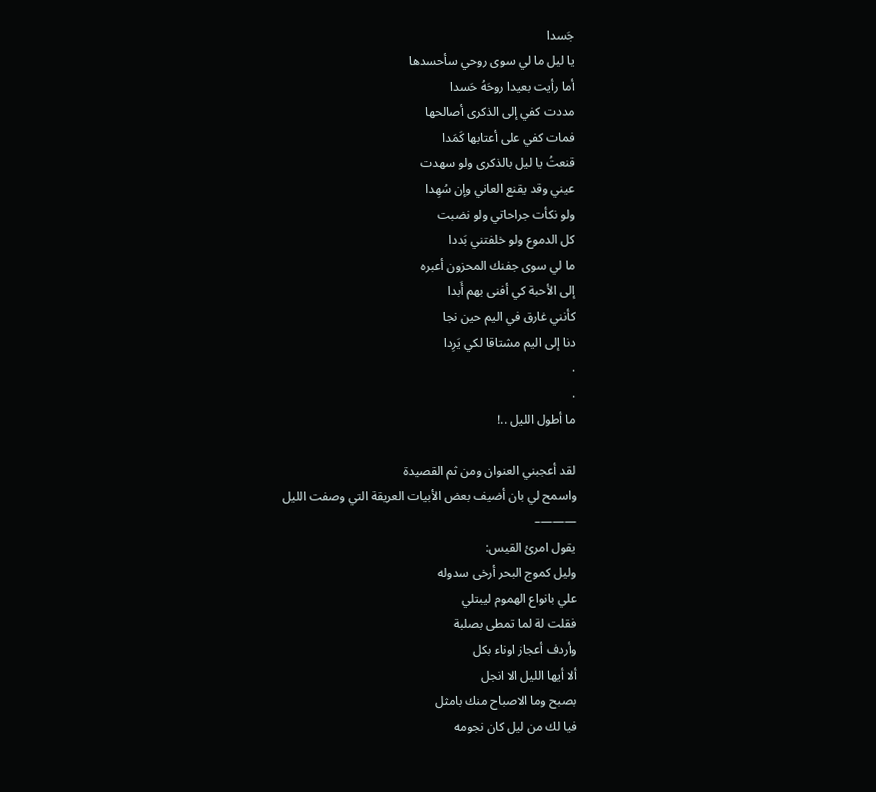جَسدا
يا ليل ما لي سوى روحي سأحسدها
أما رأيت بعيدا روحَهُ حَسدا
مددت كفي إلى الذكرى أصالحها
فمات كفي على أعتابها كَمَدا
قنعتُ يا ليل بالذكرى ولو سهدت
عيني وقد يقنع العاني وإن سُهِدا
ولو نكأت جراحاتي ولو نضبت
كل الدموع ولو خلفتني بَددا
ما لي سوى جفنك المحزون أعبره
إلى الأحبة كي أفنى بهم أَبدا
كأنني غارق في اليم حين نجا
دنا إلى اليم مشتاقا لكي يَرِدا
.
.
ما أطول الليل ..!

لقد أعجبني العنوان ومن ثم القصيدة
واسمح لي بان أضيف بعض الأبيات العريقة التي وصفت الليل
———–
يقول امرئ القيس:
وليل كموج البحر أرخى سدوله
علي بانواع الهموم ليبتلي
فقلت لة لما تمطى بصلبة
وأردف أعجاز اوناء بكل
ألا أيها الليل الا انجل
بصبح وما الاصباح منك بامثل
فيا لك من ليل كان نجومه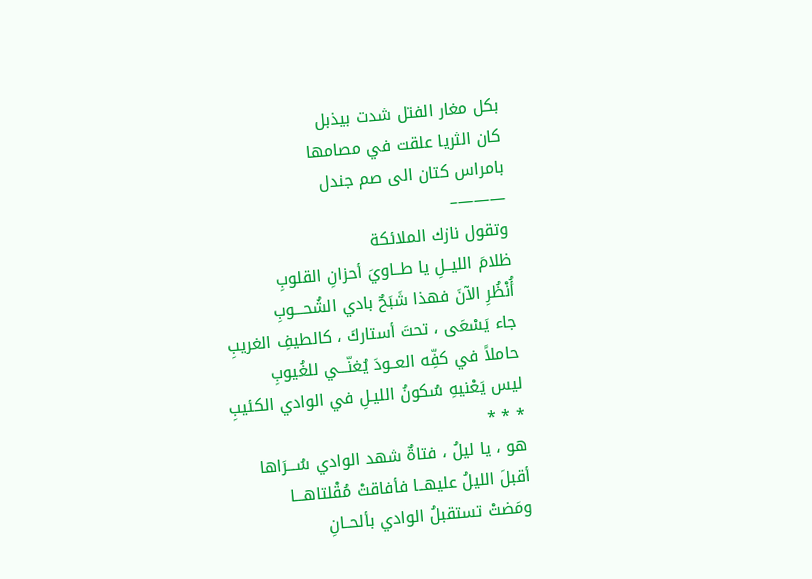بكل مغار الفتل شدت بيذبل
كان الثريا علقت في مصامها
بامراس كتان الى صم جندل
———–
وتقول نازك الملائكة
ظلامَ الليــلِ يا طــاويَ أحزانِ القلوبِ
أُنْظُرِ الآنَ فهذا شَبَحٌ بادي الشُحـــوبِ
جاء يَسْعَى ، تحتَ أستاركَ ، كالطيفِ الغريبِ
حاملاً في كفِّه العــودَ يُغنّـــي للغُيوبِ
ليس يَعْنيهِ سُكونُ الليـلِ في الوادي الكئيبِ
* * *
هو ، يا ليلُ ، فتاةٌ شهد الوادي سُـــرَاها
أقبلَ الليلُ عليهــا فأفاقتْ مُقْلتاهـــا
ومَضتْ تستقبلُ الوادي بألحــانِ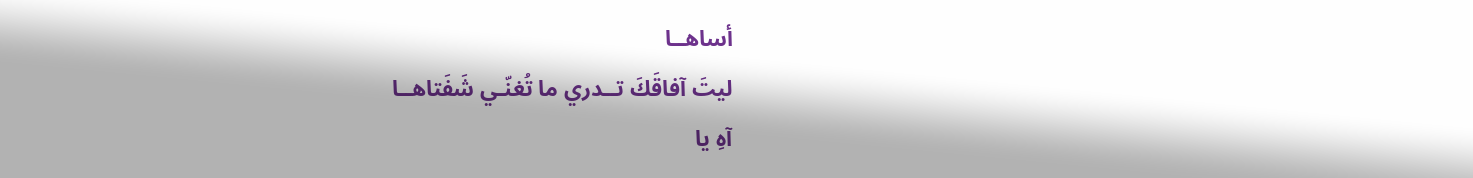أساهــا
ليتَ آفاقَكَ تــدري ما تُغنّـي شَفَتاهــا
آهِ يا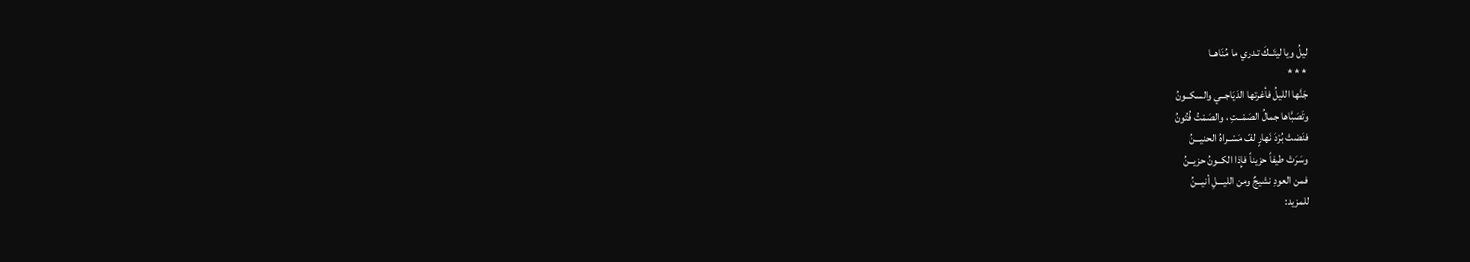ليلُ ويا ليتَــكَ تـدري ما مُنَاهــا
* * *
جَنَّها الليلُ فأغرتها الدَيَاجــي والسكــونُ
وتَصَبَّاها جمالُ الصَمْــتِ ، والصَمْتُ فُتُونُ
فنَضتْ بُرْدَ نَهارٍ لفّ مَسْــراهُ الحنيـــنُ
وسَرَتْ طيفاً حزيناً فإِذا الكــونُ حزيــنُ
فمن العودِ نشيجٌ ومن الليـــلِ أنيـــنُ
للمزيد: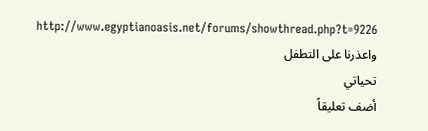http://www.egyptianoasis.net/forums/showthread.php?t=9226
واعذرنا على التطفل
تحياتي
أضف تعليقاً